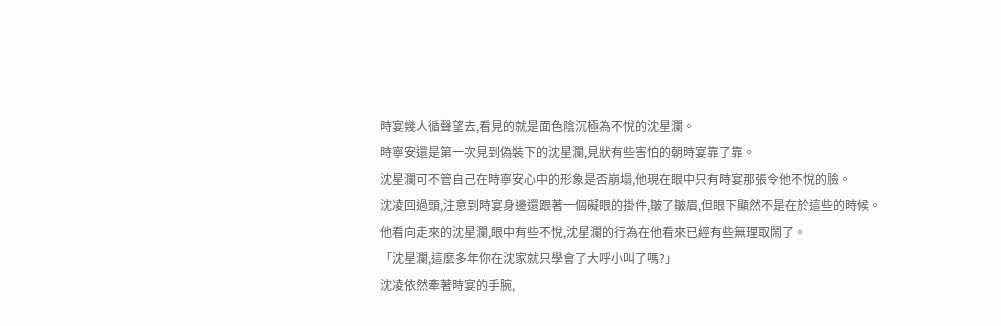時宴幾人循聲望去,看見的就是面色陰沉極為不悅的沈星瀾。
時寧安還是第一次見到偽裝下的沈星瀾,見狀有些害怕的朝時宴靠了靠。
沈星瀾可不管自己在時寧安心中的形象是否崩塌,他現在眼中只有時宴那張令他不悅的臉。
沈凌回過頭,注意到時宴身邊還跟著一個礙眼的掛件,皺了皺眉,但眼下顯然不是在於這些的時候。
他看向走來的沈星瀾,眼中有些不悅,沈星瀾的行為在他看來已經有些無理取鬧了。
「沈星瀾,這麼多年你在沈家就只學會了大呼小叫了嗎?」
沈凌依然牽著時宴的手腕,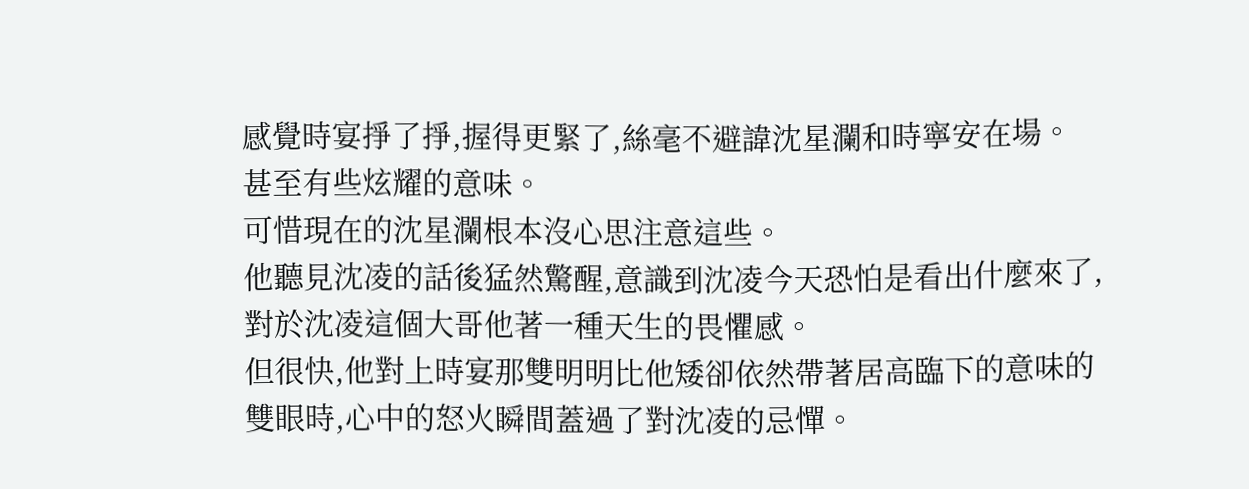感覺時宴掙了掙,握得更緊了,絲毫不避諱沈星瀾和時寧安在場。
甚至有些炫耀的意味。
可惜現在的沈星瀾根本沒心思注意這些。
他聽見沈凌的話後猛然驚醒,意識到沈凌今天恐怕是看出什麼來了,對於沈凌這個大哥他著一種天生的畏懼感。
但很快,他對上時宴那雙明明比他矮卻依然帶著居高臨下的意味的雙眼時,心中的怒火瞬間蓋過了對沈凌的忌憚。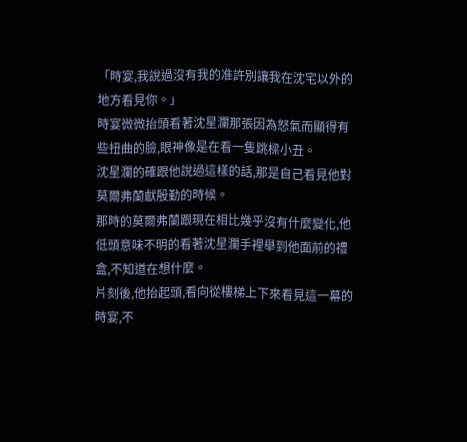「時宴,我說過沒有我的准許別讓我在沈宅以外的地方看見你。」
時宴微微抬頭看著沈星瀾那張因為怒氣而顯得有些扭曲的臉,眼神像是在看一隻跳樑小丑。
沈星瀾的確跟他說過這樣的話,那是自己看見他對莫爾弗蘭獻殷勤的時候。
那時的莫爾弗蘭跟現在相比幾乎沒有什麼變化,他低頭意味不明的看著沈星瀾手裡舉到他面前的禮盒,不知道在想什麼。
片刻後,他抬起頭,看向從樓梯上下來看見這一幕的時宴,不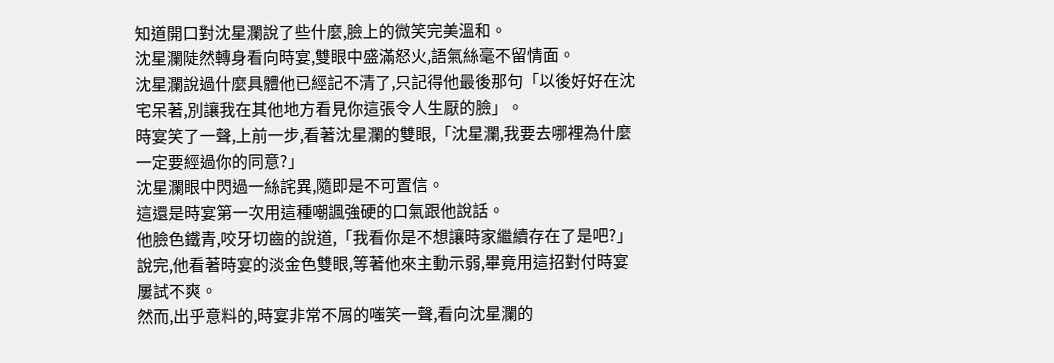知道開口對沈星瀾說了些什麼,臉上的微笑完美溫和。
沈星瀾陡然轉身看向時宴,雙眼中盛滿怒火,語氣絲毫不留情面。
沈星瀾說過什麼具體他已經記不清了,只記得他最後那句「以後好好在沈宅呆著,別讓我在其他地方看見你這張令人生厭的臉」。
時宴笑了一聲,上前一步,看著沈星瀾的雙眼,「沈星瀾,我要去哪裡為什麼一定要經過你的同意?」
沈星瀾眼中閃過一絲詫異,隨即是不可置信。
這還是時宴第一次用這種嘲諷強硬的口氣跟他說話。
他臉色鐵青,咬牙切齒的說道,「我看你是不想讓時家繼續存在了是吧?」
說完,他看著時宴的淡金色雙眼,等著他來主動示弱,畢竟用這招對付時宴屢試不爽。
然而,出乎意料的,時宴非常不屑的嗤笑一聲,看向沈星瀾的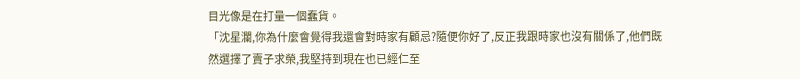目光像是在打量一個蠢貨。
「沈星瀾,你為什麼會覺得我還會對時家有顧忌?隨便你好了,反正我跟時家也沒有關係了,他們既然選擇了賣子求榮,我堅持到現在也已經仁至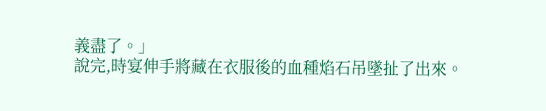義盡了。」
說完,時宴伸手將藏在衣服後的血種焰石吊墜扯了出來。